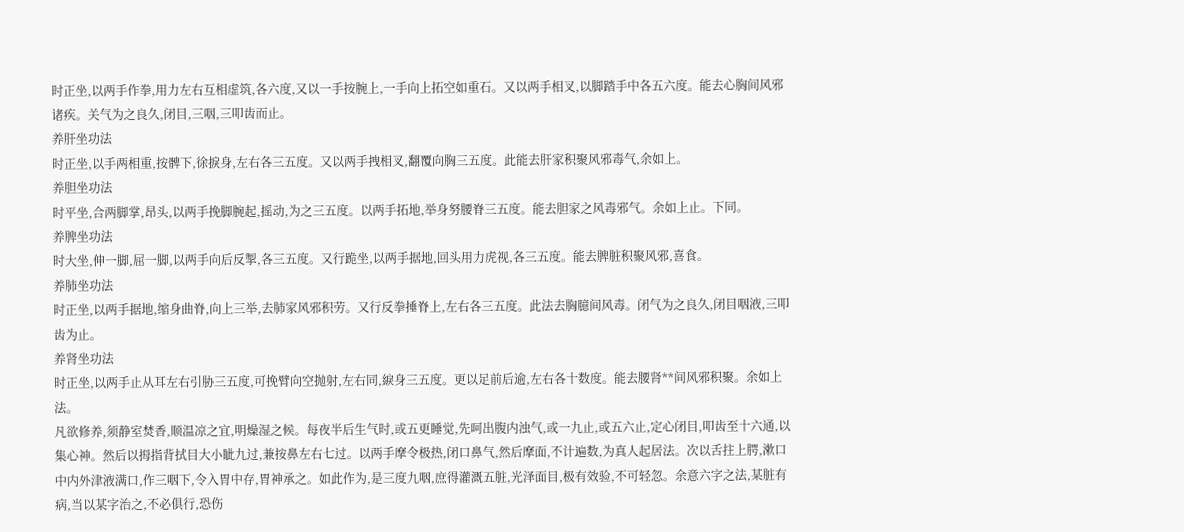时正坐,以两手作拳,用力左右互相虚筑,各六度,又以一手按腕上,一手向上拓空如重石。又以两手相叉,以脚踏手中各五六度。能去心胸间风邪诸疾。关气为之良久,闭目,三咽,三叩齿而止。
养肝坐功法
时正坐,以手两相重,按髀下,徐捩身,左右各三五度。又以两手拽相叉,翻覆向胸三五度。此能去肝家积聚风邪毒气,余如上。
养胆坐功法
时平坐,合两脚掌,昂头,以两手挽脚腕起,摇动,为之三五度。以两手拓地,举身努腰脊三五度。能去胆家之风毒邪气。余如上止。下同。
养脾坐功法
时大坐,伸一脚,屈一脚,以两手向后反掣,各三五度。又行跪坐,以两手据地,回头用力虎视,各三五度。能去脾脏积聚风邪,喜食。
养肺坐功法
时正坐,以两手据地,缩身曲脊,向上三举,去肺家风邪积劳。又行反拳捶脊上,左右各三五度。此法去胸臆间风毒。闭气为之良久,闭目咽液,三叩齿为止。
养肾坐功法
时正坐,以两手止从耳左右引胁三五度,可挽臂向空抛射,左右同,綟身三五度。更以足前后逾,左右各十数度。能去腰肾**间风邪积聚。余如上法。
凡欲修养,须静室焚香,顺温凉之宜,明燥湿之候。每夜半后生气时,或五更睡觉,先呵出腹内浊气,或一九止,或五六止,定心闭目,叩齿至十六通,以集心神。然后以拇指背拭目大小眦九过,兼按鼻左右七过。以两手摩令极热,闭口鼻气,然后摩面,不计遍数,为真人起居法。次以舌拄上腭,漱口中内外津液满口,作三咽下,令入胃中存,胃神承之。如此作为,是三度九咽,庶得灌溉五脏,光泽面目,极有效验,不可轻忽。余意六字之法,某脏有病,当以某字治之,不必俱行,恐伤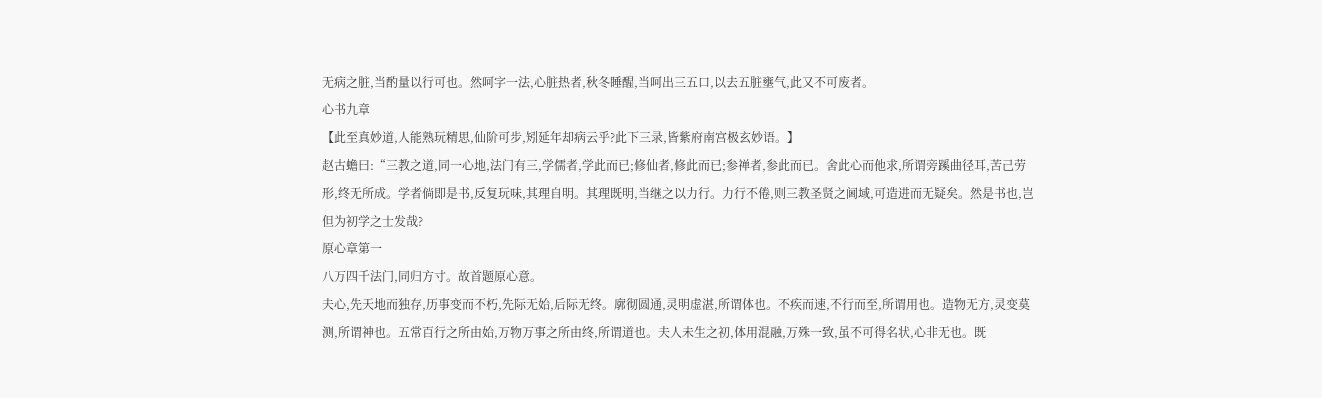无病之脏,当酌量以行可也。然呵字一法,心脏热者,秋冬睡醒,当呵出三五口,以去五脏壅气,此又不可废者。
心书九章
【此至真妙道,人能熟玩精思,仙阶可步,矧延年却病云乎?此下三录,皆紫府南宫极玄妙语。】
赵古蟾曰:“三教之道,同一心地,法门有三,学儒者,学此而已;修仙者,修此而已;参禅者,参此而已。舍此心而他求,所谓旁蹊曲径耳,苦己劳形,终无所成。学者倘即是书,反复玩味,其理自明。其理既明,当继之以力行。力行不倦,则三教圣贤之阃域,可造进而无疑矣。然是书也,岂但为初学之士发哉?
原心章第一
八万四千法门,同归方寸。故首题原心意。
夫心,先天地而独存,历事变而不朽,先际无始,后际无终。廓彻圆通,灵明虚湛,所谓体也。不疾而速,不行而至,所谓用也。造物无方,灵变莫测,所谓神也。五常百行之所由始,万物万事之所由终,所谓道也。夫人未生之初,体用混融,万殊一致,虽不可得名状,心非无也。既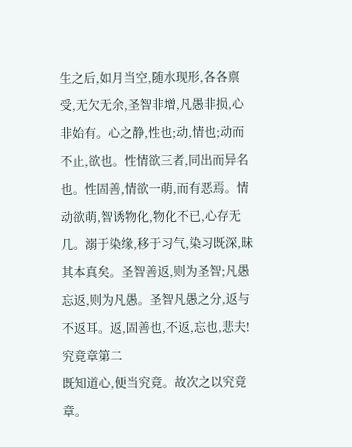生之后,如月当空,随水现形,各各禀受,无欠无余,圣智非增,凡愚非损,心非始有。心之静,性也;动,情也;动而不止,欲也。性情欲三者,同出而异名也。性固善,情欲一萌,而有恶焉。情动欲萌,智诱物化,物化不已,心存无几。溺于染缘,移于习气,染习既深,昧其本真矣。圣智善返,则为圣智;凡愚忘返,则为凡愚。圣智凡愚之分,返与不返耳。返,固善也,不返,忘也,悲夫!
究竟章第二
既知道心,便当究竟。故次之以究竟章。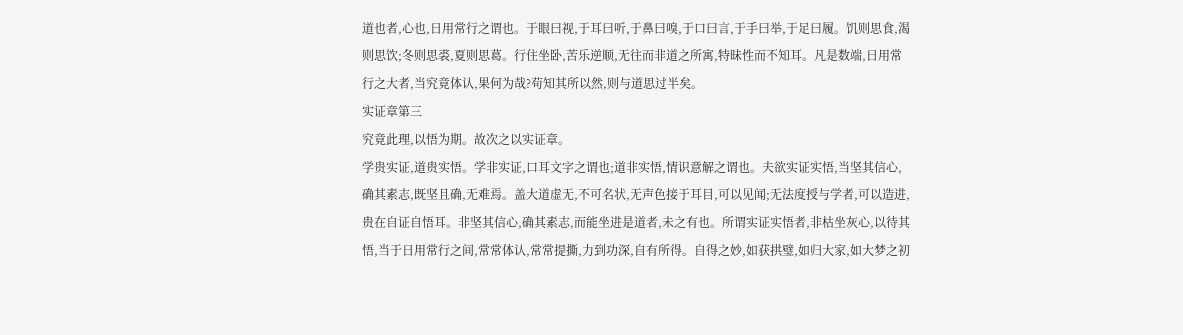道也者,心也,日用常行之谓也。于眼曰视,于耳曰听,于鼻曰嗅,于口曰言,于手曰举,于足曰履。饥则思食,渴则思饮;冬则思裘,夏则思葛。行住坐卧,苦乐逆顺,无往而非道之所寓,特昧性而不知耳。凡是数端,日用常行之大者,当究竟体认,果何为哉?苟知其所以然,则与道思过半矣。
实证章第三
究竟此理,以悟为期。故次之以实证章。
学贵实证,道贵实悟。学非实证,口耳文字之谓也;道非实悟,情识意解之谓也。夫欲实证实悟,当坚其信心,确其素志,既坚且确,无难焉。盖大道虚无,不可名状,无声色接于耳目,可以见闻;无法度授与学者,可以造进,贵在自证自悟耳。非坚其信心,确其素志,而能坐进是道者,未之有也。所谓实证实悟者,非枯坐灰心,以待其悟,当于日用常行之间,常常体认,常常提撕,力到功深,自有所得。自得之妙,如获拱璧,如归大家,如大梦之初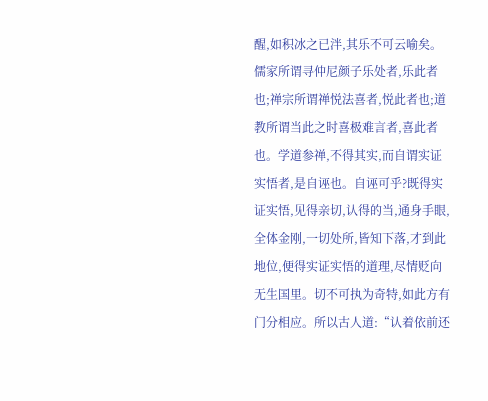醒,如积冰之已泮,其乐不可云喻矣。儒家所谓寻仲尼颜子乐处者,乐此者也;禅宗所谓禅悦法喜者,悦此者也;道教所谓当此之时喜极难言者,喜此者也。学道参禅,不得其实,而自谓实证实悟者,是自诬也。自诬可乎?既得实证实悟,见得亲切,认得的当,通身手眼,全体金刚,一切处所,皆知下落,才到此地位,便得实证实悟的道理,尽情贬向无生国里。切不可执为奇特,如此方有门分相应。所以古人道:“认着依前还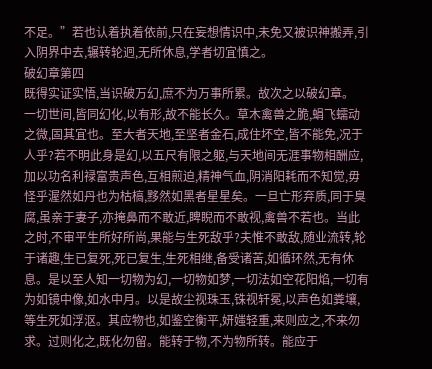不足。”若也认着执着依前,只在妄想情识中,未免又被识神搬弄,引入阴界中去,辗转轮迥,无所休息,学者切宜慎之。
破幻章第四
既得实证实悟,当识破万幻,庶不为万事所累。故次之以破幻章。
一切世间,皆同幻化,以有形,故不能长久。草木禽兽之脆,蜎飞蠕动之微,固其宜也。至大者天地,至坚者金石,成住坏空,皆不能免,况于人乎?若不明此身是幻,以五尺有限之躯,与天地间无涯事物相酬应,加以功名利禄富贵声色,互相煎迫,精神气血,阴消阳耗而不知觉,毋怪乎渥然如丹也为枯槁,黟然如黑者星星矣。一旦亡形弃质,同于臭腐,虽亲于妻子,亦掩鼻而不敢近,睥睨而不敢视,禽兽不若也。当此之时,不审平生所好所尚,果能与生死敌乎?夫惟不敢敌,随业流转,轮于诸趣,生已复死,死已复生,生死相继,备受诸苦,如循环然,无有休息。是以至人知一切物为幻,一切物如梦,一切法如空花阳焰,一切有为如镜中像,如水中月。以是故尘视珠玉,铢视轩冕,以声色如粪壤,等生死如浮沤。其应物也,如鉴空衡平,妍媸轻重,来则应之,不来勿求。过则化之,既化勿留。能转于物,不为物所转。能应于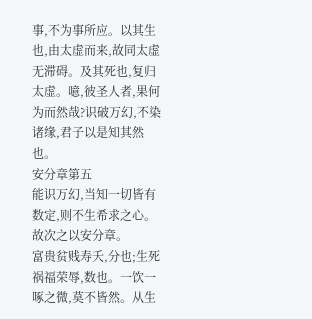事,不为事所应。以其生也,由太虚而来,故同太虚无滞碍。及其死也,复归太虚。噫,彼圣人者,果何为而然哉?识破万幻,不染诸缘,君子以是知其然也。
安分章第五
能识万幻,当知一切皆有数定,则不生希求之心。故次之以安分章。
富贵贫贱寿夭,分也;生死祸福荣辱,数也。一饮一啄之微,莫不皆然。从生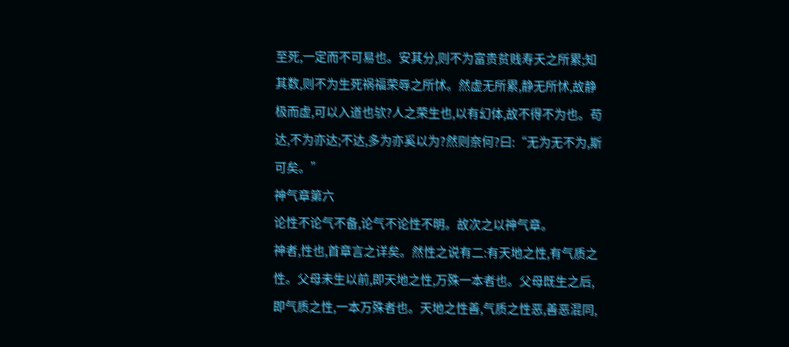至死,一定而不可易也。安其分,则不为富贵贫贱寿夭之所累;知其数,则不为生死祸福荣辱之所怵。然虚无所累,静无所怵,故静极而虚,可以入道也欤?人之荣生也,以有幻体,故不得不为也。苟达,不为亦达;不达,多为亦奚以为?然则奈何?曰:“无为无不为,斯可矣。”
神气章第六
论性不论气不备,论气不论性不明。故次之以神气章。
神者,性也,首章言之详矣。然性之说有二:有天地之性,有气质之性。父母未生以前,即天地之性,万殊一本者也。父母既生之后,即气质之性,一本万殊者也。天地之性善,气质之性恶,善恶混同,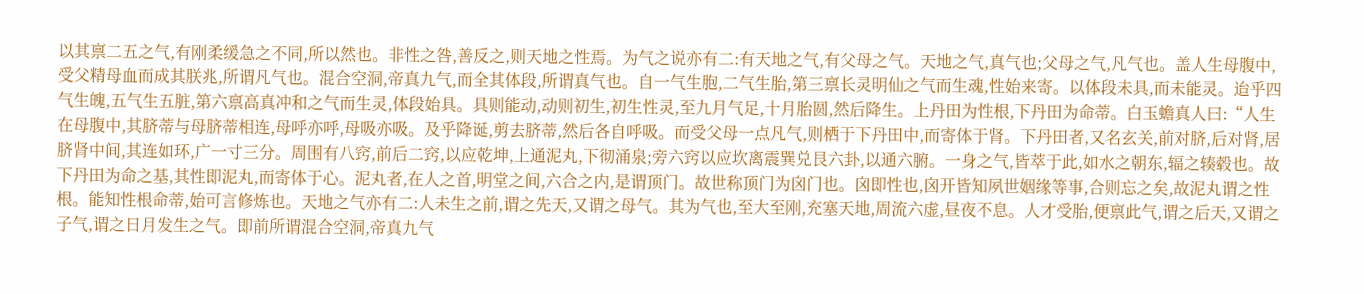以其禀二五之气,有刚柔缓急之不同,所以然也。非性之咎,善反之,则天地之性焉。为气之说亦有二:有天地之气,有父母之气。天地之气,真气也;父母之气,凡气也。盖人生母腹中,受父精母血而成其朕兆,所谓凡气也。混合空洞,帝真九气,而全其体段,所谓真气也。自一气生胞,二气生胎,第三禀长灵明仙之气而生魂,性始来寄。以体段未具,而未能灵。迨乎四气生魄,五气生五脏,第六禀高真冲和之气而生灵,体段始具。具则能动,动则初生,初生性灵,至九月气足,十月胎圆,然后降生。上丹田为性根,下丹田为命蒂。白玉蟾真人曰:“人生在母腹中,其脐蒂与母脐蒂相连,母呼亦呼,母吸亦吸。及乎降诞,剪去脐蒂,然后各自呼吸。而受父母一点凡气,则栖于下丹田中,而寄体于肾。下丹田者,又名玄关,前对脐,后对肾,居脐肾中间,其连如环,广一寸三分。周围有八窍,前后二窍,以应乾坤,上通泥丸,下彻涌泉;旁六窍以应坎离震巽兑艮六卦,以通六腑。一身之气,皆萃于此,如水之朝东,辐之辏毂也。故下丹田为命之基,其性即泥丸,而寄体于心。泥丸者,在人之首,明堂之间,六合之内,是谓顶门。故世称顶门为囟门也。囟即性也,囟开皆知夙世姻缘等事,合则忘之矣,故泥丸谓之性根。能知性根命蒂,始可言修炼也。天地之气亦有二:人未生之前,谓之先天,又谓之母气。其为气也,至大至刚,充塞天地,周流六虚,昼夜不息。人才受胎,便禀此气,谓之后天,又谓之子气,谓之日月发生之气。即前所谓混合空洞,帝真九气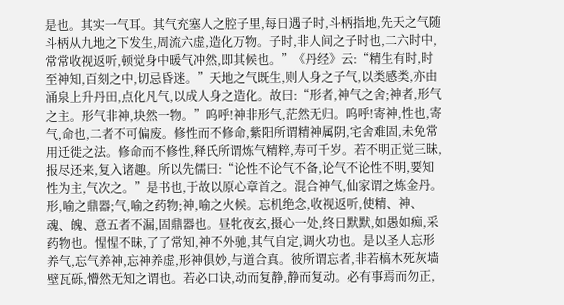是也。其实一气耳。其气充塞人之腔子里,每日遇子时,斗柄指地,先天之气随斗柄从九地之下发生,周流六虚,造化万物。子时,非人间之子时也,二六时中,常常收视返听,顿觉身中暖气冲然,即其候也。”《丹经》云:“精生有时,时至神知,百刻之中,切忌昏迷。”天地之气既生,则人身之子气,以类感类,亦由涌泉上升丹田,点化凡气,以成人身之造化。故曰:“形者,神气之舍;神者,形气之主。形气非神,块然一物。”呜呼!神非形气,茫然无归。呜呼!寄神,性也,寄气,命也,二者不可偏废。修性而不修命,紫阳所谓精神属阴,宅舍难固,未免常用迁徙之法。修命而不修性,释氏所谓炼气精粹,寿可千岁。若不明正觉三昧,报尽还来,复入诸趣。所以先儒曰:“论性不论气不备,论气不论性不明,要知性为主,气次之。”是书也,于故以原心章首之。混合神气,仙家谓之炼金丹。形,喻之鼎器;气,喻之药物;神,喻之火候。忘机绝念,收视返听,使精、神、魂、魄、意五者不漏,固鼎器也。昼牝夜玄,摄心一处,终日默默,如愚如痴,采药物也。惺惺不昧,了了常知,神不外驰,其气自定,调火功也。是以圣人忘形养气,忘气养神,忘神养虚,形神俱妙,与道合真。彼所谓忘者,非若槁木死灰墙壁瓦砾,懵然无知之谓也。若必口诀,动而复静,静而复动。必有事焉而勿正,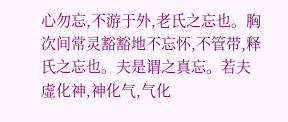心勿忘,不游于外,老氏之忘也。胸次间常灵豁豁地不忘怀,不管带,释氏之忘也。夫是谓之真忘。若夫虚化神,神化气,气化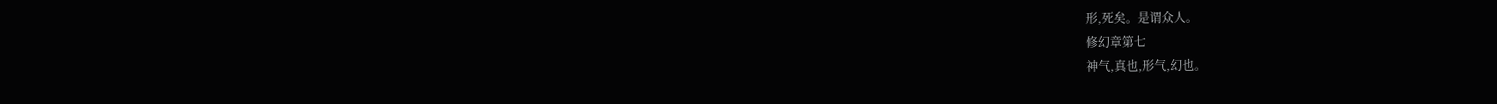形,死矣。是谓众人。
修幻章第七
神气,真也,形气,幻也。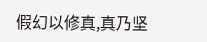假幻以修真,真乃坚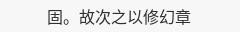固。故次之以修幻章